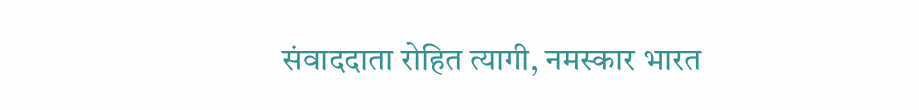संवाददाता रोहित त्यागी, नमस्कार भारत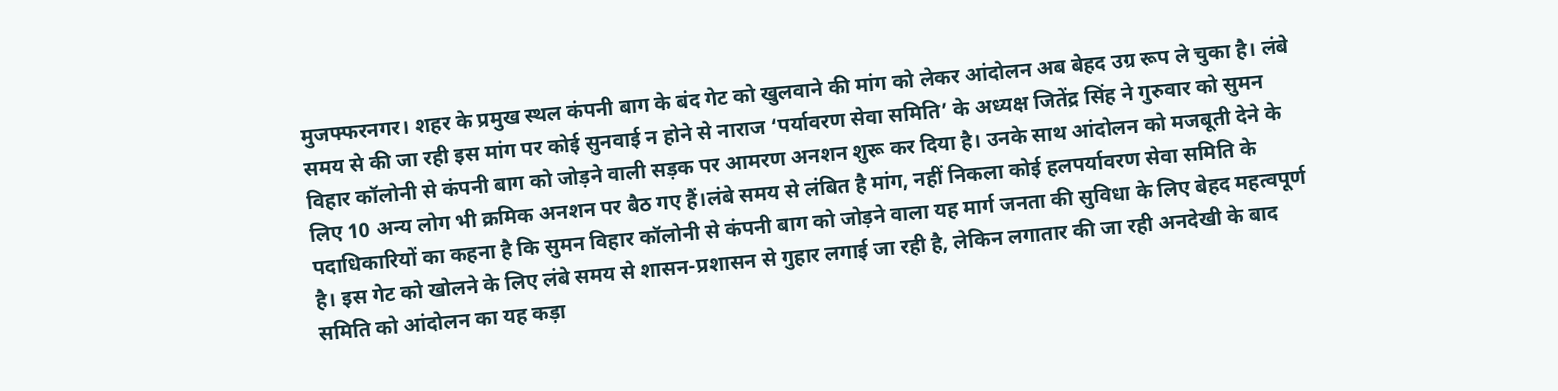मुजफ्फरनगर। शहर के प्रमुख स्थल कंपनी बाग के बंद गेट को खुलवाने की मांग को लेकर आंदोलन अब बेहद उग्र रूप ले चुका है। लंबे समय से की जा रही इस मांग पर कोई सुनवाई न होने से नाराज ‘पर्यावरण सेवा समिति’ के अध्यक्ष जितेंद्र सिंह ने गुरुवार को सुमन विहार कॉलोनी से कंपनी बाग को जोड़ने वाली सड़क पर आमरण अनशन शुरू कर दिया है। उनके साथ आंदोलन को मजबूती देने के लिए 10 अन्य लोग भी क्रमिक अनशन पर बैठ गए हैं।लंबे समय से लंबित है मांग, नहीं निकला कोई हलपर्यावरण सेवा समिति के पदाधिकारियों का कहना है कि सुमन विहार कॉलोनी से कंपनी बाग को जोड़ने वाला यह मार्ग जनता की सुविधा के लिए बेहद महत्वपूर्ण है। इस गेट को खोलने के लिए लंबे समय से शासन-प्रशासन से गुहार लगाई जा रही है, लेकिन लगातार की जा रही अनदेखी के बाद समिति को आंदोलन का यह कड़ा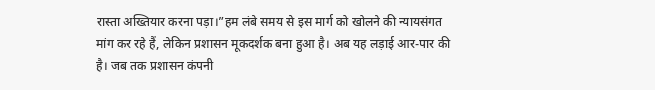रास्ता अख्तियार करना पड़ा।”हम लंबे समय से इस मार्ग को खोलने की न्यायसंगत मांग कर रहे हैं, लेकिन प्रशासन मूकदर्शक बना हुआ है। अब यह लड़ाई आर-पार की है। जब तक प्रशासन कंपनी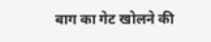बाग का गेट खोलने की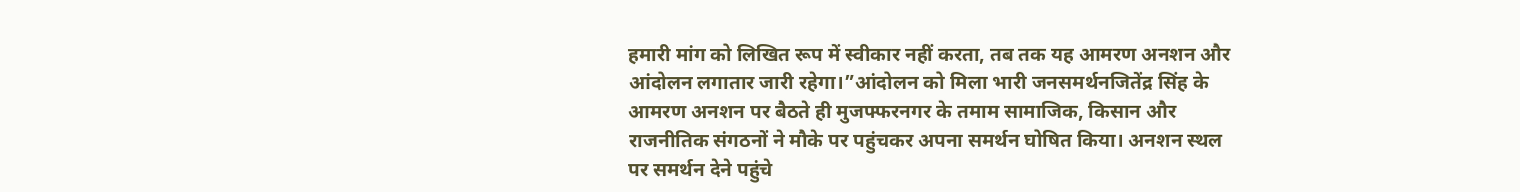हमारी मांग को लिखित रूप में स्वीकार नहीं करता, तब तक यह आमरण अनशन और आंदोलन लगातार जारी रहेगा।”आंदोलन को मिला भारी जनसमर्थनजितेंद्र सिंह के आमरण अनशन पर बैठते ही मुजफ्फरनगर के तमाम सामाजिक, किसान और राजनीतिक संगठनों ने मौके पर पहुंचकर अपना समर्थन घोषित किया। अनशन स्थल पर समर्थन देने पहुंचे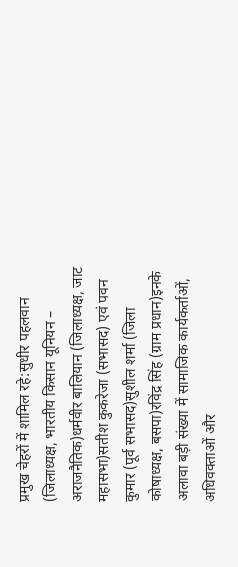प्रमुख चेहरों में शामिल रहे:सुधीर पहलवान (जिलाध्यक्ष, भारतीय किसान यूनियन – अराजनैतिक)धर्मवीर बालियान (जिलाध्यक्ष, जाट महासभा)सतीश कुकरेजा (सभासद) एवं पवन कुमार (पूर्व सभासद)सुशील शर्मा (जिला कोषाध्यक्ष, बसपा)रविंद्र सिंह (ग्राम प्रधान)इनके अलावा बड़ी संख्या में सामाजिक कार्यकर्ताओं, अधिवक्ताओं और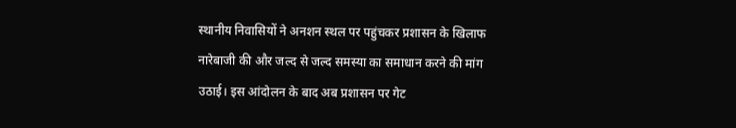स्थानीय निवासियों ने अनशन स्थल पर पहुंचकर प्रशासन के खिलाफ नारेबाजी की और जल्द से जल्द समस्या का समाधान करने की मांग उठाई। इस आंदोलन के बाद अब प्रशासन पर गेट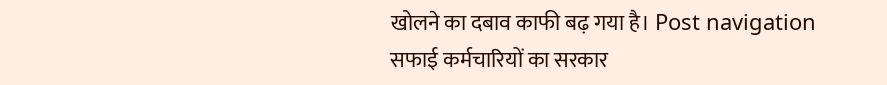खोलने का दबाव काफी बढ़ गया है। Post navigation सफाई कर्मचारियों का सरकार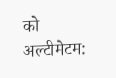को अल्टीमेटम: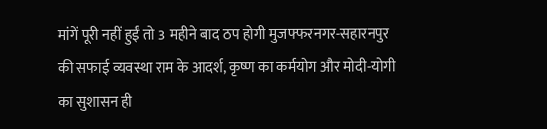मांगें पूरी नहीं हुईं तो 3 महीने बाद ठप होगी मुजफ्फरनगर-सहारनपुर की सफाई व्यवस्था राम के आदर्श, कृष्ण का कर्मयोग और मोदी-योगी का सुशासन ही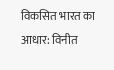विकसित भारत का आधार: विनीत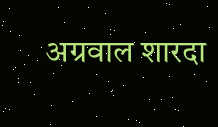अग्रवाल शारदा